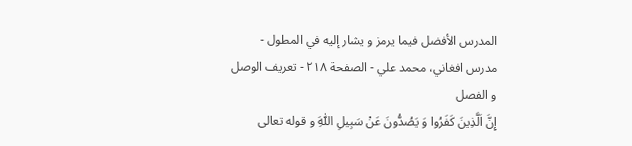المدرس الأفضل فيما يرمز و يشار إليه في المطول - مدرس افغاني، محمد علي - الصفحة ٢١٨ - تعريف الوصل و الفصل
إِنَّ اَلَّذِينَ كَفَرُوا وَ يَصُدُّونَ عَنْ سَبِيلِ اَللّٰهِ و قوله تعالى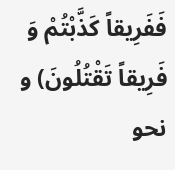فَفَرِيقاً كَذَّبْتُمْ وَ فَرِيقاً تَقْتُلُونَ) و نحو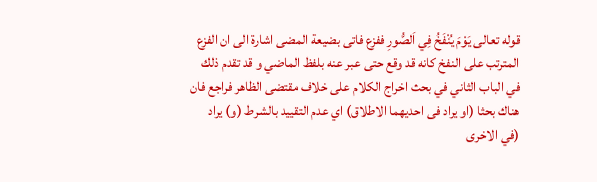قوله تعالى يَوْمَ يُنْفَخُ فِي اَلصُّورِ ففزع فاتى بضيعة المضى اشارة الى ان الفزع المترتب على النفخ كانه قد وقع حتى عبر عنه بلفظ الماضي و قد تقدم ذلك في الباب الثاني في بحث اخراج الكلام على خلاف مقتضى الظاهر فراجع فان هناك بحثا (او يراد فى احديهما الاطلاق) اي عدم التقييد بالشرط (و) يراد (في الاخرى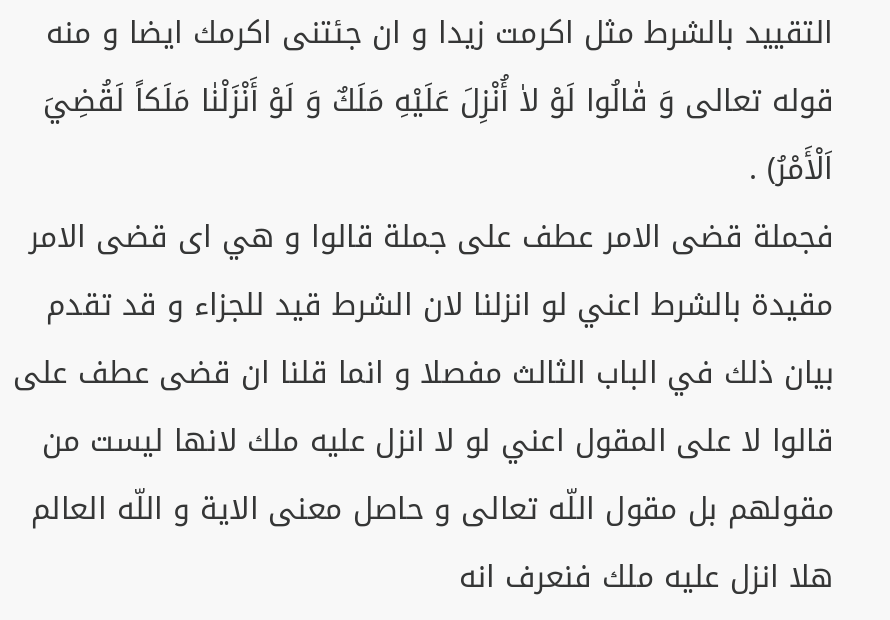التقييد بالشرط مثل اكرمت زيدا و ان جئتنى اكرمك ايضا و منه قوله تعالى وَ قٰالُوا لَوْ لاٰ أُنْزِلَ عَلَيْهِ مَلَكٌ وَ لَوْ أَنْزَلْنٰا مَلَكاً لَقُضِيَ اَلْأَمْرُ) .
فجملة قضى الامر عطف على جملة قالوا و هي اى قضى الامر مقيدة بالشرط اعني لو انزلنا لان الشرط قيد للجزاء و قد تقدم بيان ذلك في الباب الثالث مفصلا و انما قلنا ان قضى عطف على قالوا لا على المقول اعني لو لا انزل عليه ملك لانها ليست من مقولهم بل مقول اللّه تعالى و حاصل معنى الاية و اللّه العالم هلا انزل عليه ملك فنعرف انه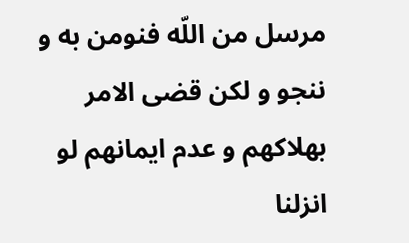مرسل من اللّه فنومن به و ننجو و لكن قضى الامر بهلاكهم و عدم ايمانهم لو انزلنا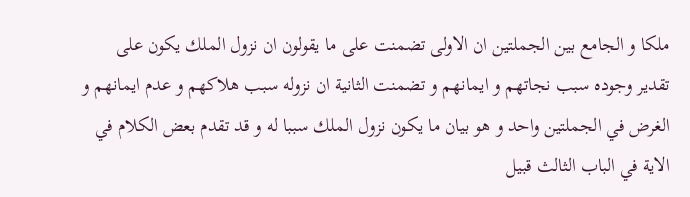ملكا و الجامع بين الجملتين ان الاولى تضمنت على ما يقولون ان نزول الملك يكون على تقدير وجوده سبب نجاتهم و ايمانهم و تضمنت الثانية ان نزوله سبب هلاكهم و عدم ايمانهم و الغرض في الجملتين واحد و هو بيان ما يكون نزول الملك سببا له و قد تقدم بعض الكلام في الاية في الباب الثالث قبيل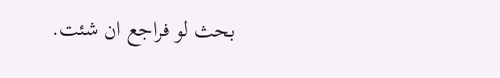بحث لو فراجع ان شئت.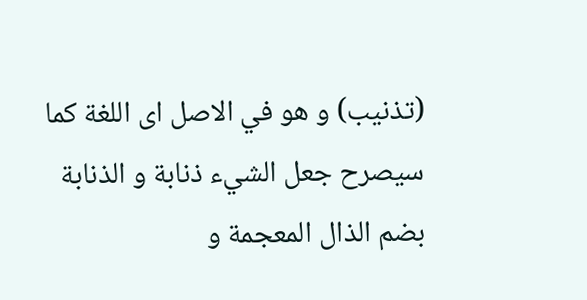(تذنيب) و هو في الاصل اى اللغة كما سيصرح جعل الشيء ذنابة و الذنابة بضم الذال المعجمة و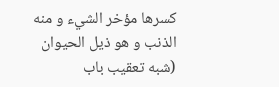كسرها مؤخر الشيء و منه الذنب و هو ذيل الحيوان (شبه تعقيب باب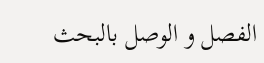الفصل و الوصل بالبحث